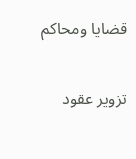قضايا ومحاكم

تزوير عقود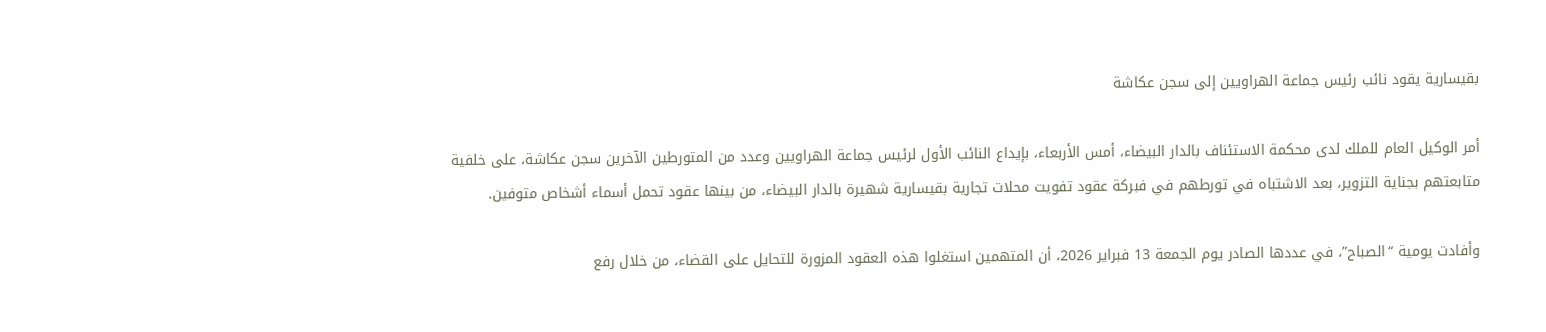بقيسارية يقود نائب رئيس جماعة الهراويين إلى سجن عكاشة

أمر الوكيل العام للملك لدى محكمة الاستئناف بالدار البيضاء، أمس الأربعاء، بإيداع النائب الأول لرئيس جماعة الهراويين وعدد من المتورطين الآخرين سجن عكاشة، على خلفية متابعتهم بجناية التزوير، بعد الاشتباه في تورطهم في فبركة عقود تفويت محلات تجارية بقيسارية شهيرة بالدار البيضاء، من بينها عقود تحمل أسماء أشخاص متوفين.

وأفادت يومية “الصباح”، في عددها الصادر يوم الجمعة 13 فبراير 2026، أن المتهمين استغلوا هذه العقود المزورة للتحايل على القضاء، من خلال رفع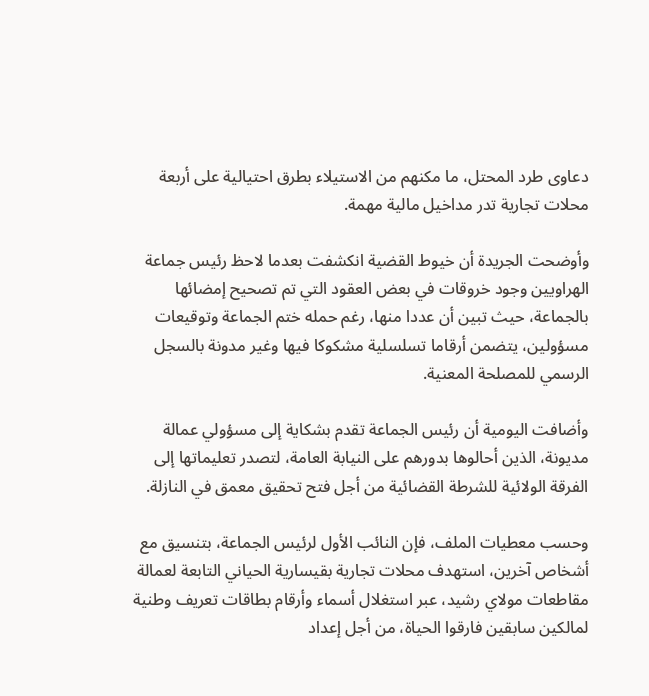دعاوى طرد المحتل، ما مكنهم من الاستيلاء بطرق احتيالية على أربعة محلات تجارية تدر مداخيل مالية مهمة.

وأوضحت الجريدة أن خيوط القضية انكشفت بعدما لاحظ رئيس جماعة الهراويين وجود خروقات في بعض العقود التي تم تصحيح إمضائها بالجماعة، حيث تبين أن عددا منها، رغم حمله ختم الجماعة وتوقيعات مسؤولين، يتضمن أرقاما تسلسلية مشكوكا فيها وغير مدونة بالسجل الرسمي للمصلحة المعنية.

وأضافت اليومية أن رئيس الجماعة تقدم بشكاية إلى مسؤولي عمالة مديونة، الذين أحالوها بدورهم على النيابة العامة، لتصدر تعليماتها إلى الفرقة الولائية للشرطة القضائية من أجل فتح تحقيق معمق في النازلة.

وحسب معطيات الملف، فإن النائب الأول لرئيس الجماعة، بتنسيق مع أشخاص آخرين، استهدف محلات تجارية بقيسارية الحياني التابعة لعمالة مقاطعات مولاي رشيد، عبر استغلال أسماء وأرقام بطاقات تعريف وطنية لمالكين سابقين فارقوا الحياة، من أجل إعداد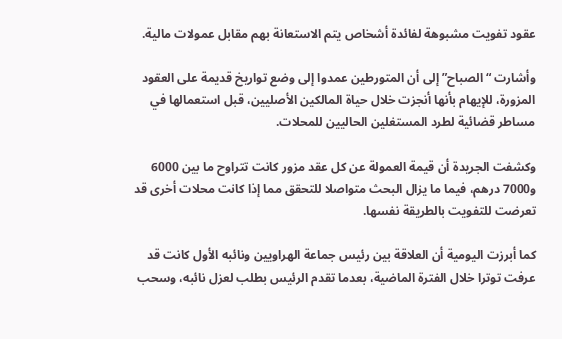عقود تفويت مشبوهة لفائدة أشخاص يتم الاستعانة بهم مقابل عمولات مالية.

وأشارت “الصباح” إلى أن المتورطين عمدوا إلى وضع تواريخ قديمة على العقود المزورة، للإيهام بأنها أنجزت خلال حياة المالكين الأصليين، قبل استعمالها في مساطر قضائية لطرد المستغلين الحاليين للمحلات.

وكشفت الجريدة أن قيمة العمولة عن كل عقد مزور كانت تتراوح ما بين 6000 و7000 درهم، فيما ما يزال البحث متواصلا للتحقق مما إذا كانت محلات أخرى قد تعرضت للتفويت بالطريقة نفسها.

كما أبرزت اليومية أن العلاقة بين رئيس جماعة الهراويين ونائبه الأول كانت قد عرفت توترا خلال الفترة الماضية، بعدما تقدم الرئيس بطلب لعزل نائبه، وسحب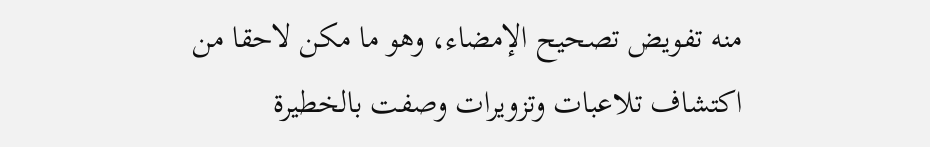منه تفويض تصحيح الإمضاء، وهو ما مكن لاحقا من اكتشاف تلاعبات وتزويرات وصفت بالخطيرة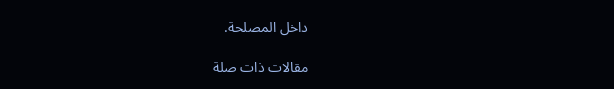داخل المصلحة.

مقالات ذات صلة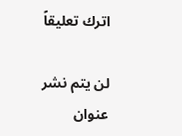اترك تعليقاً

لن يتم نشر عنوان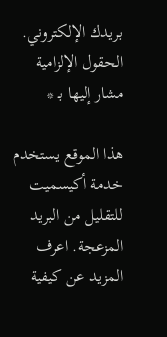بريدك الإلكتروني. الحقول الإلزامية مشار إليها بـ *

هذا الموقع يستخدم خدمة أكيسميت للتقليل من البريد المزعجة. اعرف المزيد عن كيفية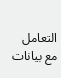التعامل مع بيانات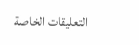التعليقات الخاصة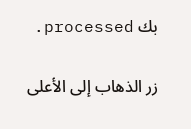بك processed.

زر الذهاب إلى الأعلى